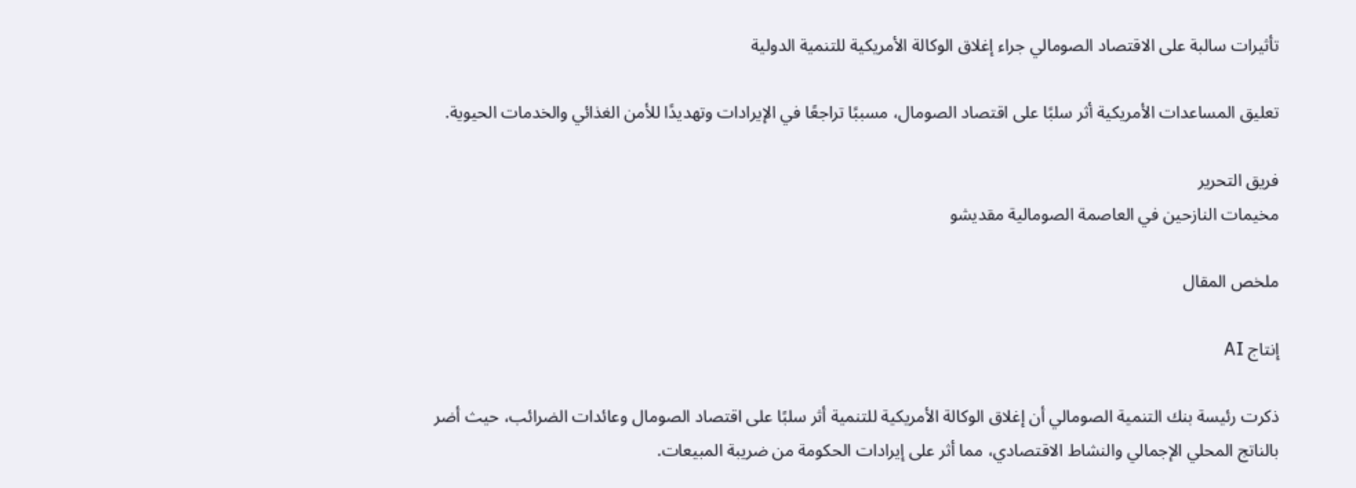تأثيرات سالبة على الاقتصاد الصومالي جراء إغلاق الوكالة الأمريكية للتنمية الدولية

تعليق المساعدات الأمريكية أثر سلبًا على اقتصاد الصومال، مسببًا تراجعًا في الإيرادات وتهديدًا للأمن الغذائي والخدمات الحيوية.

فريق التحرير
مخيمات النازحين في العاصمة الصومالية مقديشو

ملخص المقال

إنتاج AI

ذكرت رئيسة بنك التنمية الصومالي أن إغلاق الوكالة الأمريكية للتنمية أثر سلبًا على اقتصاد الصومال وعائدات الضرائب، حيث أضر بالناتج المحلي الإجمالي والنشاط الاقتصادي، مما أثر على إيرادات الحكومة من ضريبة المبيعات.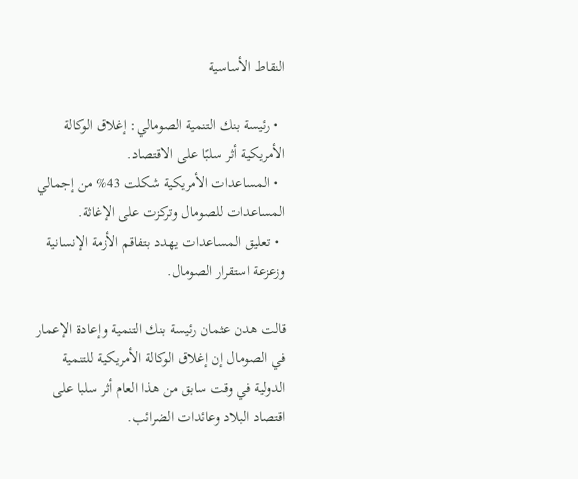النقاط الأساسية

  • رئيسة بنك التنمية الصومالي: إغلاق الوكالة الأمريكية أثر سلبًا على الاقتصاد.
  • المساعدات الأمريكية شكلت 43% من إجمالي المساعدات للصومال وتركزت على الإغاثة.
  • تعليق المساعدات يهدد بتفاقم الأزمة الإنسانية وزعزعة استقرار الصومال.

قالت هدن عثمان رئيسة بنك التنمية وإعادة الإعمار في الصومال إن إغلاق الوكالة الأمريكية للتنمية الدولية في وقت سابق من هذا العام أثر سلبا على اقتصاد البلاد وعائدات الضرائب.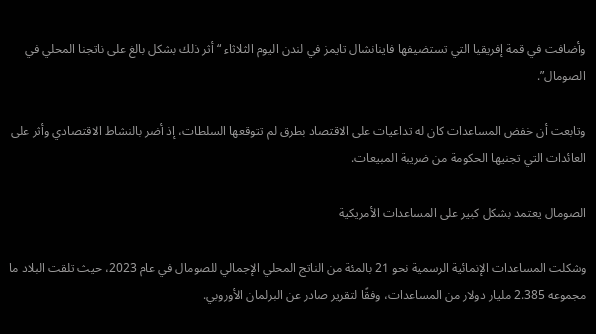وأضافت في قمة إفريقيا التي تستضيفها فاينانشال تايمز في لندن اليوم الثلاثاء “أثر ذلك بشكل بالغ على ناتجنا المحلي في الصومال”.

وتابعت أن خفض المساعدات كان له تداعيات على الاقتصاد بطرق لم تتوقعها السلطات، إذ أضر بالنشاط الاقتصادي وأثر على العائدات التي تجنيها الحكومة من ضريبة المبيعات.

الصومال يعتمد بشكل كبير على المساعدات الأمريكية

وشكلت المساعدات الإنمائية الرسمية نحو 21 بالمئة من الناتج المحلي الإجمالي للصومال في عام 2023، حيث تلقت البلاد ما مجموعه 2.385 مليار دولار من المساعدات، وفقًا لتقرير صادر عن البرلمان الأوروبي.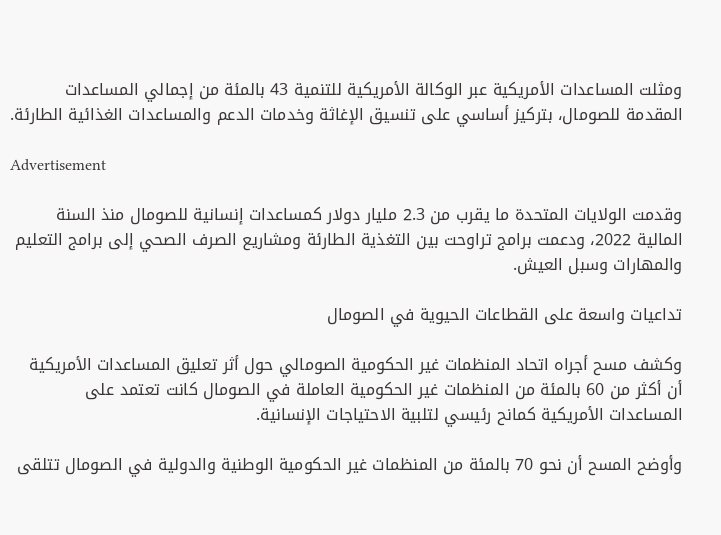ومثلت المساعدات الأمريكية عبر الوكالة الأمريكية للتنمية 43 بالمئة من إجمالي المساعدات المقدمة للصومال، بتركيز أساسي على تنسيق الإغاثة وخدمات الدعم والمساعدات الغذائية الطارئة.

Advertisement

وقدمت الولايات المتحدة ما يقرب من 2.3 مليار دولار كمساعدات إنسانية للصومال منذ السنة المالية 2022، ودعمت برامج تراوحت بين التغذية الطارئة ومشاريع الصرف الصحي إلى برامج التعليم والمهارات وسبل العيش.

تداعيات واسعة على القطاعات الحيوية في الصومال

وكشف مسح أجراه اتحاد المنظمات غير الحكومية الصومالي حول أثر تعليق المساعدات الأمريكية أن أكثر من 60 بالمئة من المنظمات غير الحكومية العاملة في الصومال كانت تعتمد على المساعدات الأمريكية كمانح رئيسي لتلبية الاحتياجات الإنسانية.

وأوضح المسح أن نحو 70 بالمئة من المنظمات غير الحكومية الوطنية والدولية في الصومال تتلقى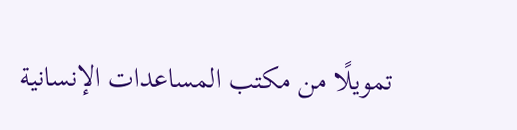تمويلًا من مكتب المساعدات الإنسانية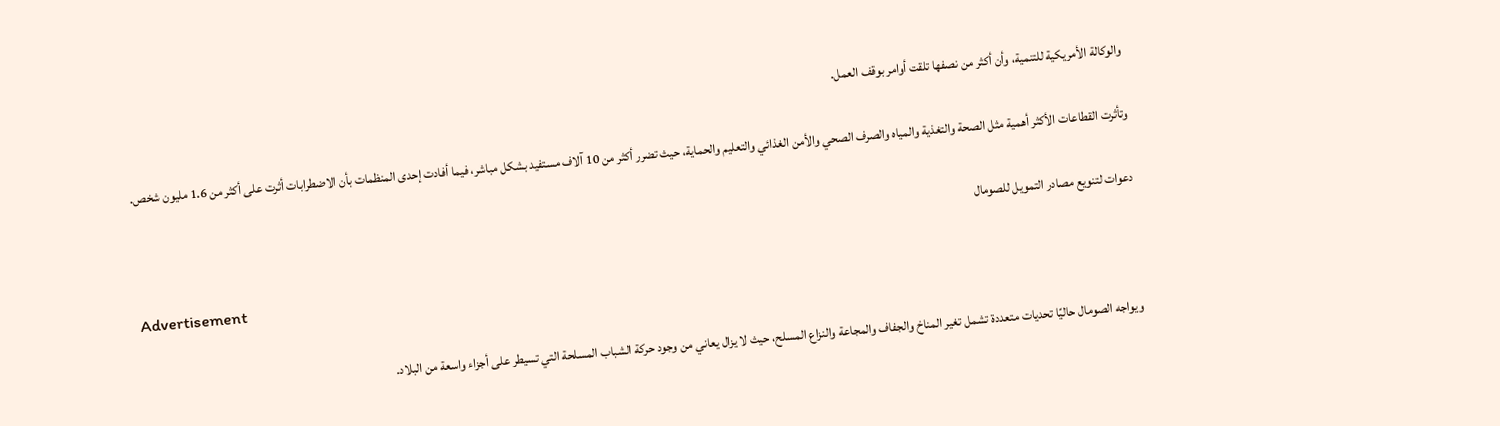والوكالة الأمريكية للتنمية، وأن أكثر من نصفها تلقت أوامر بوقف العمل.

وتأثرت القطاعات الأكثر أهمية مثل الصحة والتغذية والمياه والصرف الصحي والأمن الغذائي والتعليم والحماية، حيث تضرر أكثر من 10 آلاف مستفيد بشكل مباشر، فيما أفادت إحدى المنظمات بأن الاضطرابات أثرت على أكثر من 1.6 مليون شخص.

دعوات لتنويع مصادر التمويل للصومال

Advertisement

ويواجه الصومال حاليًا تحديات متعددة تشمل تغير المناخ والجفاف والمجاعة والنزاع المسلح، حيث لا يزال يعاني من وجود حركة الشباب المسلحة التي تسيطر على أجزاء واسعة من البلاد.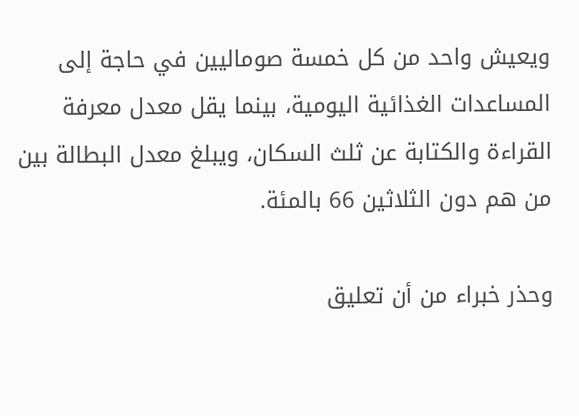ويعيش واحد من كل خمسة صوماليين في حاجة إلى المساعدات الغذائية اليومية، بينما يقل معدل معرفة القراءة والكتابة عن ثلث السكان، ويبلغ معدل البطالة بين من هم دون الثلاثين 66 بالمئة.

وحذر خبراء من أن تعليق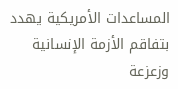المساعدات الأمريكية يهدد بتفاقم الأزمة الإنسانية وزعزعة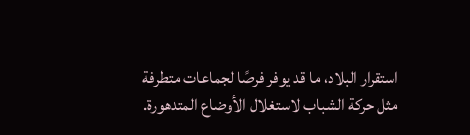استقرار البلاد، ما قد يوفر فرصًا لجماعات متطرفة مثل حركة الشباب لاستغلال الأوضاع المتدهورة.